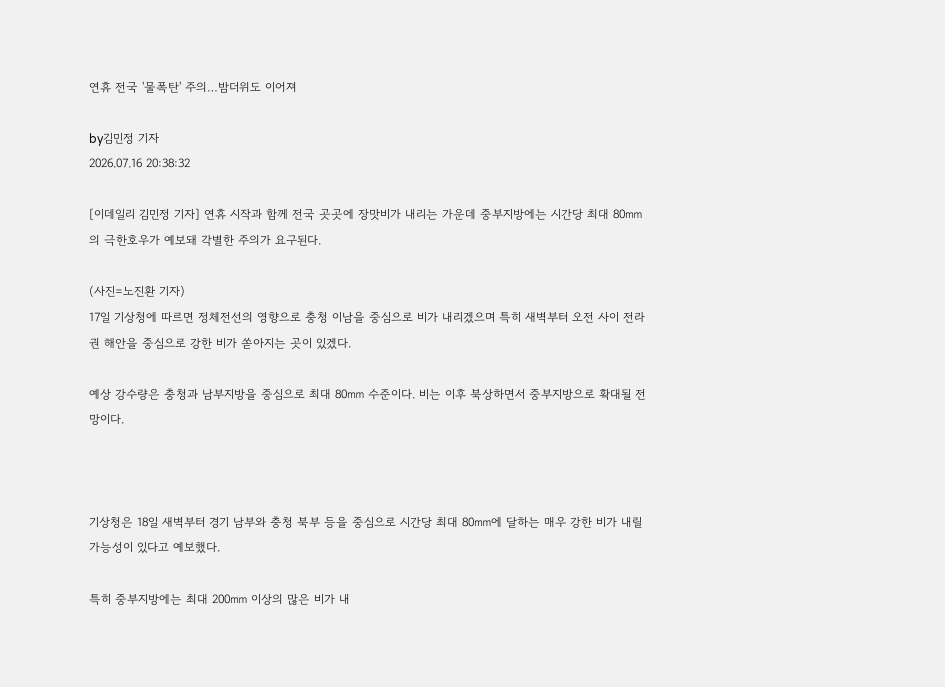연휴 전국 '물폭탄' 주의…밤더위도 이어져

by김민정 기자
2026.07.16 20:38:32

[이데일리 김민정 기자] 연휴 시작과 함께 전국 곳곳에 장맛비가 내리는 가운데 중부지방에는 시간당 최대 80㎜의 극한호우가 예보돼 각별한 주의가 요구된다.

(사진=노진환 기자)
17일 기상청에 따르면 정체전선의 영향으로 충청 이남을 중심으로 비가 내리겠으며 특히 새벽부터 오전 사이 전라권 해안을 중심으로 강한 비가 쏟아지는 곳이 있겠다.

예상 강수량은 충청과 남부지방을 중심으로 최대 80㎜ 수준이다. 비는 이후 북상하면서 중부지방으로 확대될 전망이다.



기상청은 18일 새벽부터 경기 남부와 충청 북부 등을 중심으로 시간당 최대 80㎜에 달하는 매우 강한 비가 내릴 가능성이 있다고 예보했다.

특히 중부지방에는 최대 200㎜ 이상의 많은 비가 내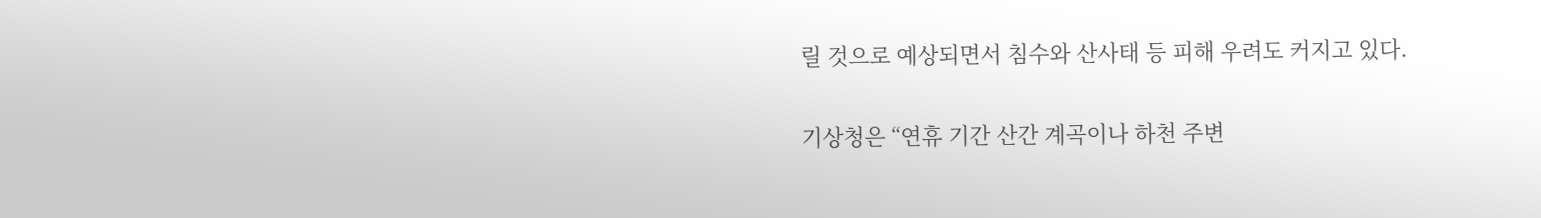릴 것으로 예상되면서 침수와 산사태 등 피해 우려도 커지고 있다.

기상청은 “연휴 기간 산간 계곡이나 하천 주변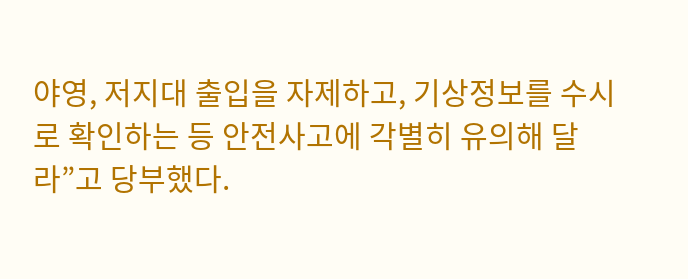야영, 저지대 출입을 자제하고, 기상정보를 수시로 확인하는 등 안전사고에 각별히 유의해 달라”고 당부했다.